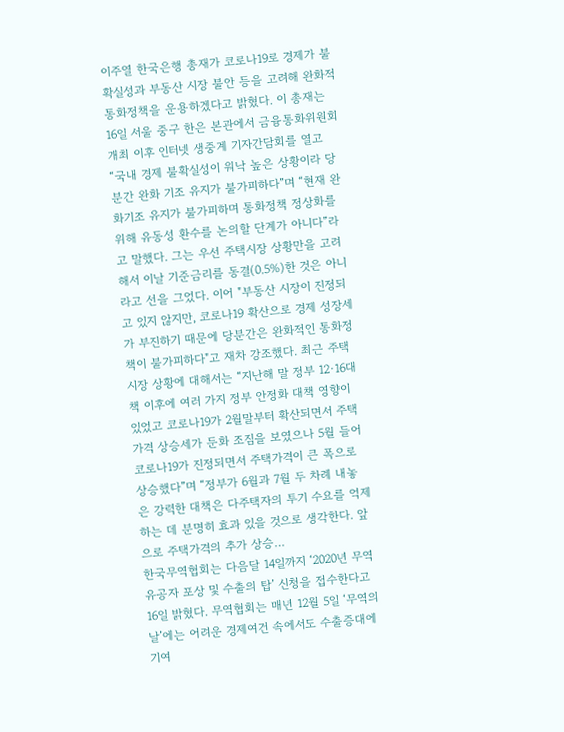이주열 한국은행 총재가 코로나19로 경제가 불확실성과 부동산 시장 불안 등을 고려해 완화적 통화정책을 운용하겠다고 밝혔다. 이 총재는 16일 서울 중구 한은 본관에서 금융통화위원회 개최 이후 인터넷 생중계 기자간담회를 열고 “국내 경제 불확실성이 워낙 높은 상황이라 당분간 완화 기조 유지가 불가피하다”며 “현재 완화기조 유지가 불가피하며 통화정책 정상화를 위해 유동성 환수를 논의할 단계가 아니다”라고 말했다. 그는 우선 주택시장 상황만을 고려해서 이날 기준금리를 동결(0.5%)한 것은 아니라고 선을 그었다. 이어 "부동산 시장이 진정되고 있지 않지만, 코로나19 확산으로 경제 성장세가 부진하기 때문에 당분간은 완화적인 통화정책이 불가피하다"고 재차 강조했다. 최근 주택시장 상황에 대해서는 “지난해 말 정부 12·16대책 이후에 여러 가지 정부 안정화 대책 영향이 있었고 코로나19가 2월말부터 확산되면서 주택가격 상승세가 둔화 조짐을 보였으나 5월 들어 코로나19가 진정되면서 주택가격이 큰 폭으로 상승했다”며 “정부가 6월과 7월 두 차례 내놓은 강력한 대책은 다주택자의 투기 수요를 억제하는 데 분명히 효과 있을 것으로 생각한다. 앞으로 주택가격의 추가 상승…
한국무역협회는 다음달 14일까지 ‘2020년 무역 유공자 포상 및 수출의 탑’ 신청을 접수한다고 16일 밝혔다. 무역협회는 매년 12월 5일 ‘무역의 날’에는 어려운 경제여건 속에서도 수출증대에 기여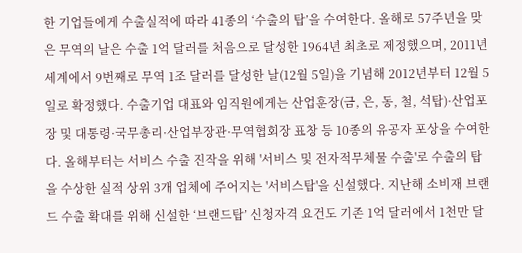한 기업들에게 수출실적에 따라 41종의 ‘수출의 탑’을 수여한다. 올해로 57주년을 맞은 무역의 날은 수출 1억 달러를 처음으로 달성한 1964년 최초로 제정했으며, 2011년 세계에서 9번째로 무역 1조 달러를 달성한 날(12월 5일)을 기념해 2012년부터 12월 5일로 확정했다. 수출기업 대표와 임직원에게는 산업훈장(금, 은, 동, 철, 석탑)·산업포장 및 대통령·국무총리·산업부장관·무역협회장 표창 등 10종의 유공자 포상을 수여한다. 올해부터는 서비스 수출 진작을 위해 '서비스 및 전자적무체물 수출'로 수출의 탑을 수상한 실적 상위 3개 업체에 주어지는 '서비스탑'을 신설했다. 지난해 소비재 브랜드 수출 확대를 위해 신설한 ‘브랜드탑’ 신청자격 요건도 기존 1억 달러에서 1천만 달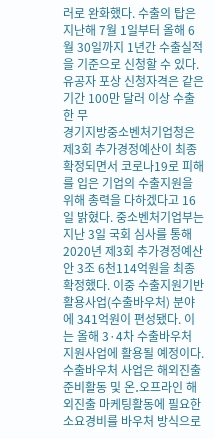러로 완화했다. 수출의 탑은 지난해 7월 1일부터 올해 6월 30일까지 1년간 수출실적을 기준으로 신청할 수 있다. 유공자 포상 신청자격은 같은 기간 100만 달러 이상 수출한 무
경기지방중소벤처기업청은 제3회 추가경정예산이 최종 확정되면서 코로나19로 피해를 입은 기업의 수출지원을 위해 총력을 다하겠다고 16일 밝혔다. 중소벤처기업부는 지난 3일 국회 심사를 통해 2020년 제3회 추가경정예산안 3조 6천114억원을 최종 확정했다. 이중 수출지원기반활용사업(수출바우처) 분야에 341억원이 편성됐다. 이는 올해 3·4차 수출바우처 지원사업에 활용될 예정이다. 수출바우처 사업은 해외진출 준비활동 및 온․오프라인 해외진출 마케팅활동에 필요한 소요경비를 바우처 방식으로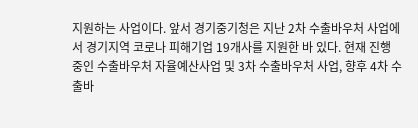지원하는 사업이다. 앞서 경기중기청은 지난 2차 수출바우처 사업에서 경기지역 코로나 피해기업 19개사를 지원한 바 있다. 현재 진행 중인 수출바우처 자율예산사업 및 3차 수출바우처 사업, 향후 4차 수출바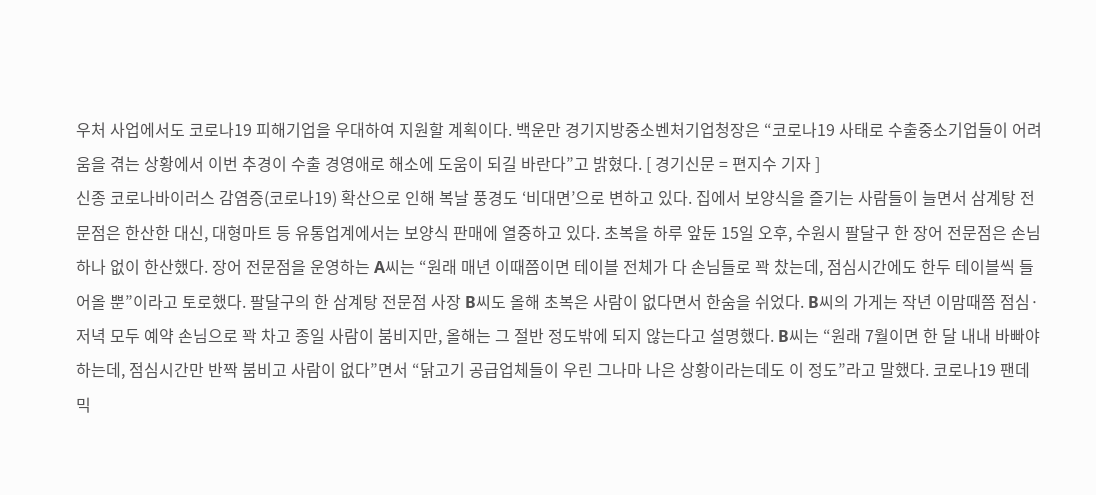우처 사업에서도 코로나19 피해기업을 우대하여 지원할 계획이다. 백운만 경기지방중소벤처기업청장은 “코로나19 사태로 수출중소기업들이 어려움을 겪는 상황에서 이번 추경이 수출 경영애로 해소에 도움이 되길 바란다”고 밝혔다. [ 경기신문 = 편지수 기자 ]
신종 코로나바이러스 감염증(코로나19) 확산으로 인해 복날 풍경도 ‘비대면’으로 변하고 있다. 집에서 보양식을 즐기는 사람들이 늘면서 삼계탕 전문점은 한산한 대신, 대형마트 등 유통업계에서는 보양식 판매에 열중하고 있다. 초복을 하루 앞둔 15일 오후, 수원시 팔달구 한 장어 전문점은 손님 하나 없이 한산했다. 장어 전문점을 운영하는 A씨는 “원래 매년 이때쯤이면 테이블 전체가 다 손님들로 꽉 찼는데, 점심시간에도 한두 테이블씩 들어올 뿐”이라고 토로했다. 팔달구의 한 삼계탕 전문점 사장 B씨도 올해 초복은 사람이 없다면서 한숨을 쉬었다. B씨의 가게는 작년 이맘때쯤 점심·저녁 모두 예약 손님으로 꽉 차고 종일 사람이 붐비지만, 올해는 그 절반 정도밖에 되지 않는다고 설명했다. B씨는 “원래 7월이면 한 달 내내 바빠야 하는데, 점심시간만 반짝 붐비고 사람이 없다”면서 “닭고기 공급업체들이 우린 그나마 나은 상황이라는데도 이 정도”라고 말했다. 코로나19 팬데믹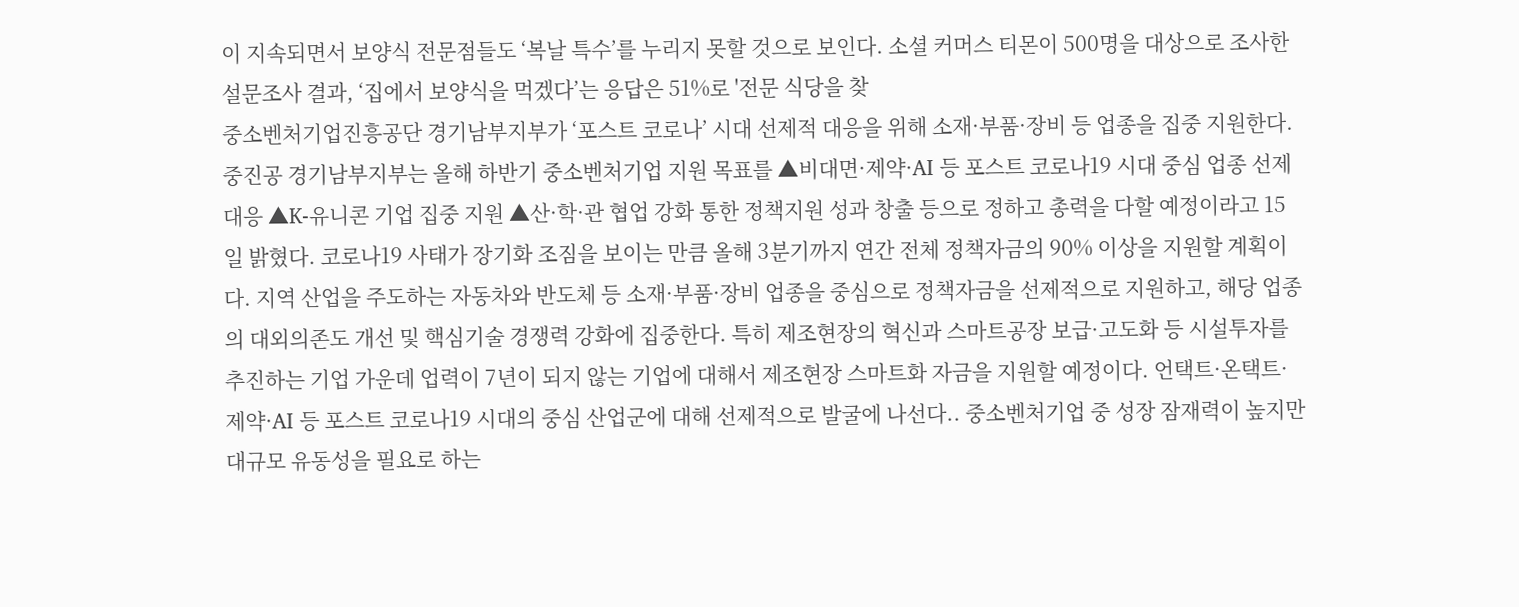이 지속되면서 보양식 전문점들도 ‘복날 특수’를 누리지 못할 것으로 보인다. 소셜 커머스 티몬이 500명을 대상으로 조사한 설문조사 결과, ‘집에서 보양식을 먹겠다’는 응답은 51%로 '전문 식당을 찾
중소벤처기업진흥공단 경기남부지부가 ‘포스트 코로나’ 시대 선제적 대응을 위해 소재·부품·장비 등 업종을 집중 지원한다. 중진공 경기남부지부는 올해 하반기 중소벤처기업 지원 목표를 ▲비대면·제약·AI 등 포스트 코로나19 시대 중심 업종 선제 대응 ▲K-유니콘 기업 집중 지원 ▲산·학·관 협업 강화 통한 정책지원 성과 창출 등으로 정하고 총력을 다할 예정이라고 15일 밝혔다. 코로나19 사태가 장기화 조짐을 보이는 만큼 올해 3분기까지 연간 전체 정책자금의 90% 이상을 지원할 계획이다. 지역 산업을 주도하는 자동차와 반도체 등 소재·부품·장비 업종을 중심으로 정책자금을 선제적으로 지원하고, 해당 업종의 대외의존도 개선 및 핵심기술 경쟁력 강화에 집중한다. 특히 제조현장의 혁신과 스마트공장 보급·고도화 등 시설투자를 추진하는 기업 가운데 업력이 7년이 되지 않는 기업에 대해서 제조현장 스마트화 자금을 지원할 예정이다. 언택트·온택트·제약·AI 등 포스트 코로나19 시대의 중심 산업군에 대해 선제적으로 발굴에 나선다.. 중소벤처기업 중 성장 잠재력이 높지만 대규모 유동성을 필요로 하는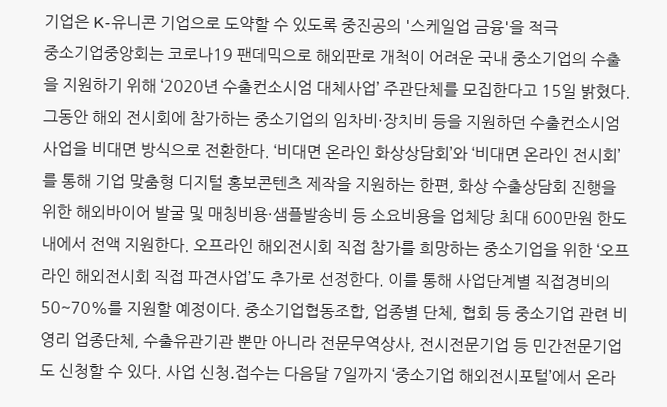기업은 K-유니콘 기업으로 도약할 수 있도록 중진공의 '스케일업 금융'을 적극
중소기업중앙회는 코로나19 팬데믹으로 해외판로 개척이 어려운 국내 중소기업의 수출을 지원하기 위해 ‘2020년 수출컨소시엄 대체사업’ 주관단체를 모집한다고 15일 밝혔다. 그동안 해외 전시회에 참가하는 중소기업의 임차비·장치비 등을 지원하던 수출컨소시엄 사업을 비대면 방식으로 전환한다. ‘비대면 온라인 화상상담회’와 ‘비대면 온라인 전시회’를 통해 기업 맞춤형 디지털 홍보콘텐츠 제작을 지원하는 한편, 화상 수출상담회 진행을 위한 해외바이어 발굴 및 매칭비용·샘플발송비 등 소요비용을 업체당 최대 600만원 한도 내에서 전액 지원한다. 오프라인 해외전시회 직접 참가를 희망하는 중소기업을 위한 ‘오프라인 해외전시회 직접 파견사업’도 추가로 선정한다. 이를 통해 사업단계별 직접경비의 50~70%를 지원할 예정이다. 중소기업협동조합, 업종별 단체, 협회 등 중소기업 관련 비영리 업종단체, 수출유관기관 뿐만 아니라 전문무역상사, 전시전문기업 등 민간전문기업도 신청할 수 있다. 사업 신청․접수는 다음달 7일까지 ‘중소기업 해외전시포털’에서 온라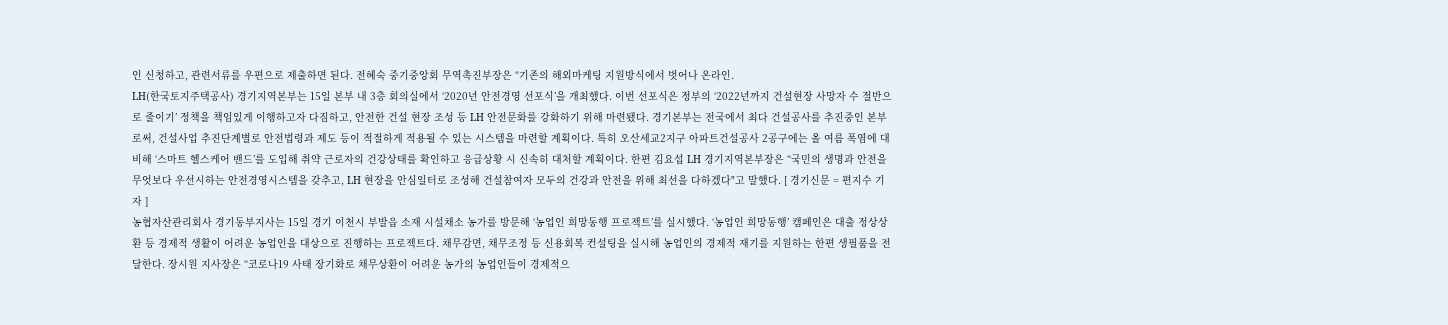인 신청하고, 관련서류를 우편으로 제출하면 된다. 전혜숙 중기중앙회 무역촉진부장은 “기존의 해외마케팅 지원방식에서 벗어나 온라인․
LH(한국토지주택공사) 경기지역본부는 15일 본부 내 3층 회의실에서 ‘2020년 안전경영 선포식’을 개최했다. 이번 선포식은 정부의 ‘2022년까지 건설현장 사망자 수 절반으로 줄이기’ 정책을 책임있게 이행하고자 다짐하고, 안전한 건설 현장 조성 등 LH 안전문화를 강화하기 위해 마련됐다. 경기본부는 전국에서 최다 건설공사를 추진중인 본부로써, 건설사업 추진단계별로 안전법령과 제도 등이 적절하게 적용될 수 있는 시스템을 마련할 계획이다. 특히 오산세교2지구 아파트건설공사 2공구에는 올 여름 폭염에 대비해 ‘스마트 헬스케어 밴드’를 도입해 취약 근로자의 건강상태를 확인하고 응급상황 시 신속히 대처할 계획이다. 한편 김요섭 LH 경기지역본부장은 “국민의 생명과 안전을 무엇보다 우선시하는 안전경영시스템을 갖추고, LH 현장을 안심일터로 조성해 건설참여자 모두의 건강과 안전을 위해 최선을 다하겠다"고 말했다. [ 경기신문 = 편지수 기자 ]
농협자산관리회사 경기동부지사는 15일 경기 이천시 부발읍 소재 시설채소 농가를 방문해 ‘농업인 희망동행 프로젝트’를 실시했다. ‘농업인 희망동행’ 캠페인은 대출 정상상환 등 경제적 생활이 어려운 농업인을 대상으로 진행하는 프로젝트다. 채무감면, 채무조정 등 신용회복 컨설팅을 실시해 농업인의 경제적 재기를 지원하는 한편 생필품을 전달한다. 장시원 지사장은 “코로나19 사태 장기화로 채무상환이 어려운 농가의 농업인들이 경제적으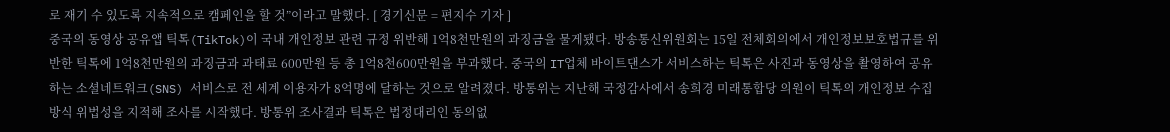로 재기 수 있도록 지속적으로 캠페인을 할 것”이라고 말했다. [ 경기신문 = 편지수 기자 ]
중국의 동영상 공유앱 틱톡(TikTok)이 국내 개인정보 관련 규정 위반해 1억8천만원의 과징금을 물게됐다. 방송통신위원회는 15일 전체회의에서 개인정보보호법규를 위반한 틱톡에 1억8천만원의 과징금과 과태료 600만원 등 총 1억8천600만원을 부과했다. 중국의 IT업체 바이트댄스가 서비스하는 틱톡은 사진과 동영상을 촬영하여 공유하는 소셜네트워크(SNS) 서비스로 전 세계 이용자가 8억명에 달하는 것으로 알려졌다. 방통위는 지난해 국정감사에서 송희경 미래통합당 의원이 틱톡의 개인정보 수집 방식 위법성을 지적해 조사를 시작했다. 방통위 조사결과 틱톡은 법정대리인 동의없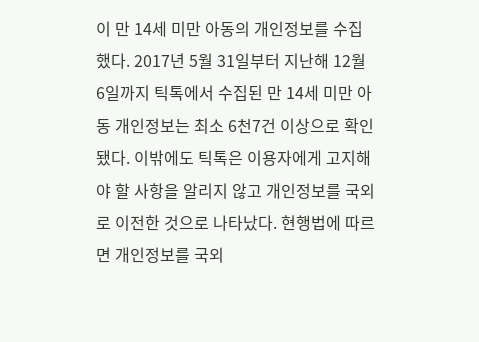이 만 14세 미만 아동의 개인정보를 수집했다. 2017년 5월 31일부터 지난해 12월 6일까지 틱톡에서 수집된 만 14세 미만 아동 개인정보는 최소 6천7건 이상으로 확인됐다. 이밖에도 틱톡은 이용자에게 고지해야 할 사항을 알리지 않고 개인정보를 국외로 이전한 것으로 나타났다. 현행법에 따르면 개인정보를 국외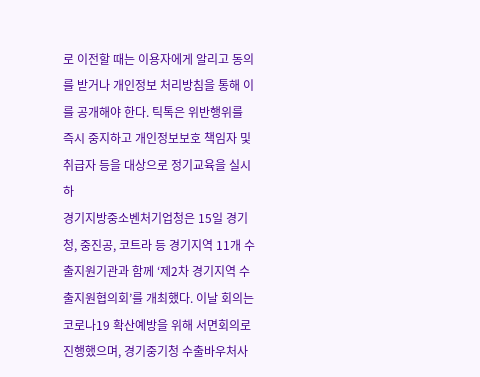로 이전할 때는 이용자에게 알리고 동의를 받거나 개인정보 처리방침을 통해 이를 공개해야 한다. 틱톡은 위반행위를 즉시 중지하고 개인정보보호 책임자 및 취급자 등을 대상으로 정기교육을 실시하
경기지방중소벤처기업청은 15일 경기청, 중진공, 코트라 등 경기지역 11개 수출지원기관과 함께 ‘제2차 경기지역 수출지원협의회’를 개최했다. 이날 회의는 코로나19 확산예방을 위해 서면회의로 진행했으며, 경기중기청 수출바우처사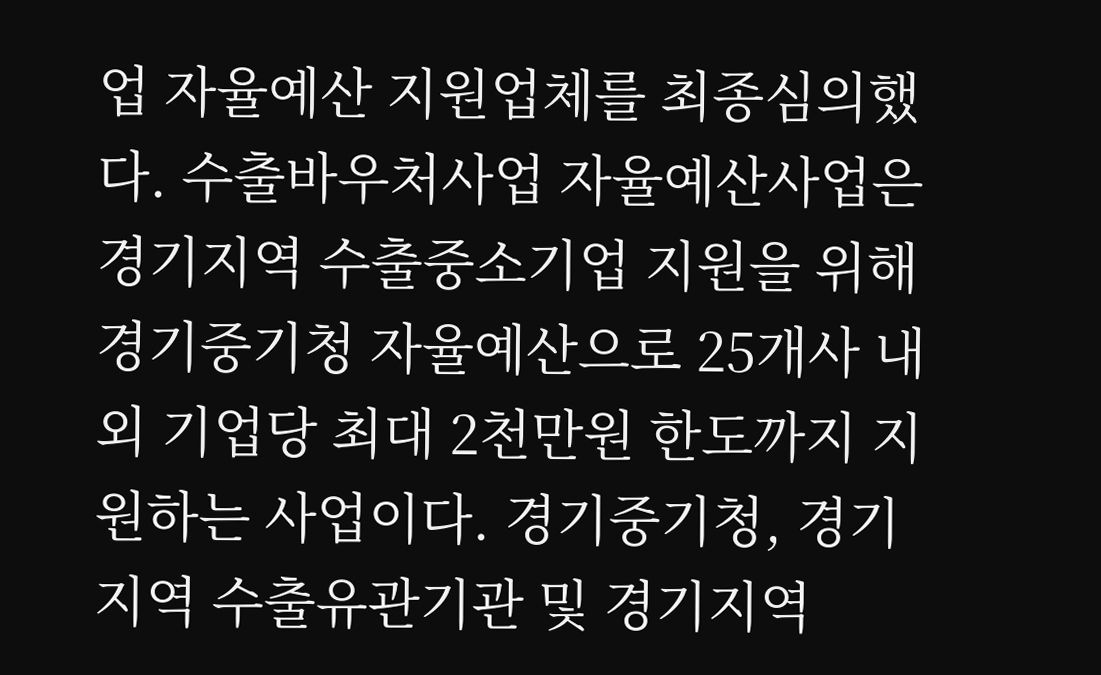업 자율예산 지원업체를 최종심의했다. 수출바우처사업 자율예산사업은 경기지역 수출중소기업 지원을 위해 경기중기청 자율예산으로 25개사 내외 기업당 최대 2천만원 한도까지 지원하는 사업이다. 경기중기청, 경기지역 수출유관기관 및 경기지역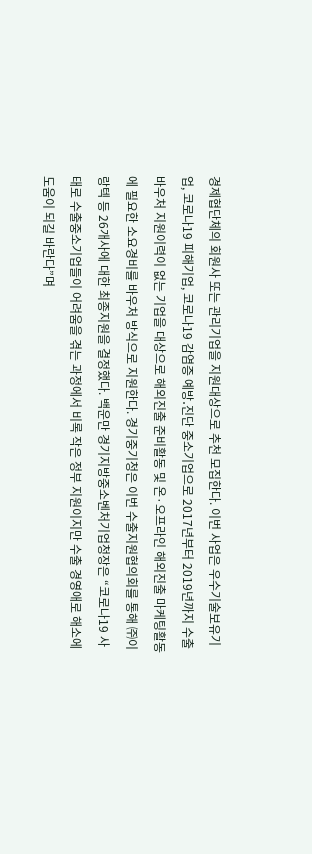경제협단체의 회원사 또는 관리기업을 지원대상으로 추천 모집한다. 이번 사업은 우수기술보유기업, 코로나19 피해기업, 코로나19 감염증 예방․진단 중소기업으로 2017년부터 2019년까지 수출바우처 지원이력이 없는 기업을 대상으로 해외진출 준비활동 및 온·오프라인 해외진출 마케팅활동에 필요한 소요경비를 바우처 방식으로 지원한다. 경기중기청은 이번 수출지원협의회를 통해 ㈜이랑텍 등 26개사에 대한 최종지원을 결정했다. 백운만 경기지방중소벤처기업청장은 “코로나19 사태로 수출중소기업들이 어려움을 겪는 과정에서 비록 작은 정부 지원이지만 수출 경영애로 해소에 도움이 되길 바란다”며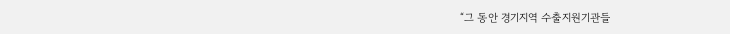“그 동안 경기지역 수출지원기관들